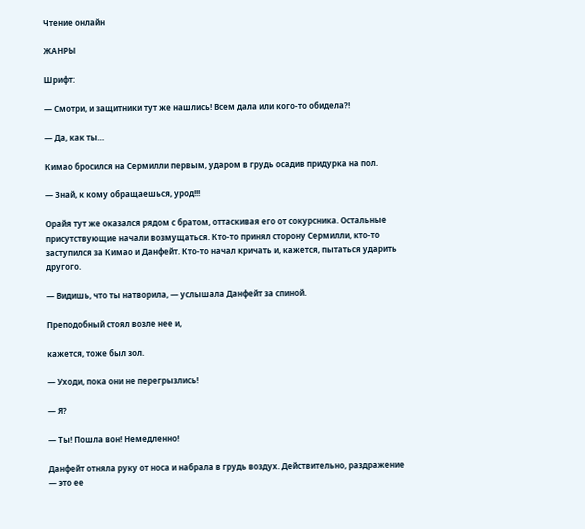Чтение онлайн

ЖАНРЫ

Шрифт:

— Смотри, и защитники тут же нашлись! Всем дала или кого-то обидела?!

— Да, как ты…

Кимао бросился на Сермилли первым, ударом в грудь осадив придурка на пол.

— Знай, к кому обращаешься, урод!!!

Орайя тут же оказался рядом с братом, оттаскивая его от сокурсника. Остальные присутствующие начали возмущаться. Кто-то принял сторону Сермилли, кто-то заступился за Кимао и Данфейт. Кто-то начал кричать и, кажется, пытаться ударить другого.

— Видишь, что ты натворила, — услышала Данфейт за спиной.

Преподобный стоял возле нее и,

кажется, тоже был зол.

— Уходи, пока они не перегрызлись!

— Я?

— Ты! Пошла вон! Немедленно!

Данфейт отняла руку от носа и набрала в грудь воздух. Действительно, раздражение — это ее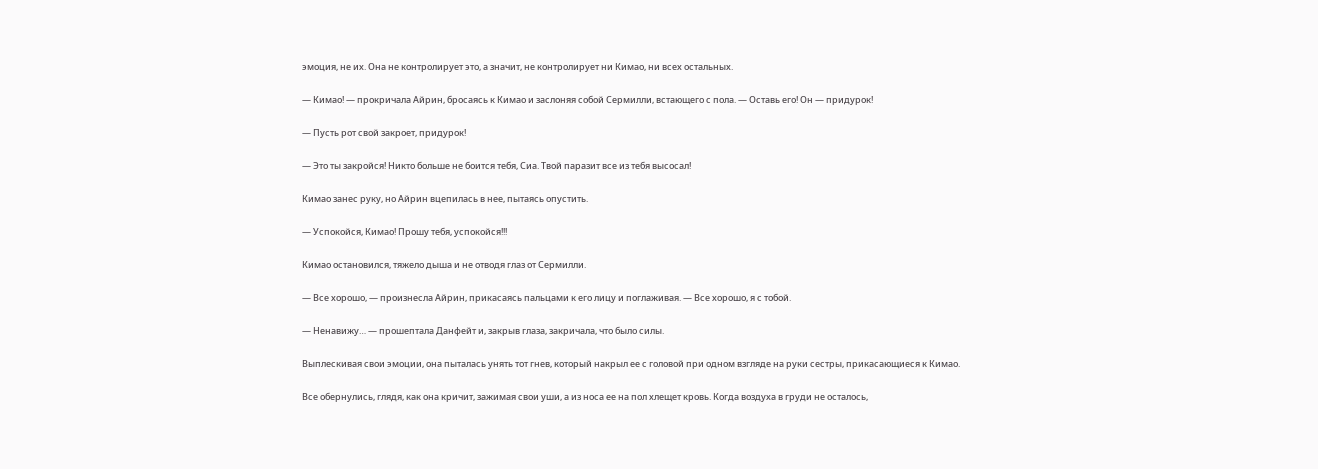эмоция, не их. Она не контролирует это, а значит, не контролирует ни Кимао, ни всех остальных.

— Кимао! — прокричала Айрин, бросаясь к Кимао и заслоняя собой Сермилли, встающего с пола. — Оставь его! Он — придурок!

— Пусть рот свой закроет, придурок!

— Это ты закройся! Никто больше не боится тебя, Сиа. Твой паразит все из тебя высосал!

Кимао занес руку, но Айрин вцепилась в нее, пытаясь опустить.

— Успокойся, Кимао! Прошу тебя, успокойся!!!

Кимао остановился, тяжело дыша и не отводя глаз от Сермилли.

— Все хорошо, — произнесла Айрин, прикасаясь пальцами к его лицу и поглаживая. — Все хорошо, я с тобой.

— Ненавижу… — прошептала Данфейт и, закрыв глаза, закричала, что было силы.

Выплескивая свои эмоции, она пыталась унять тот гнев, который накрыл ее с головой при одном взгляде на руки сестры, прикасающиеся к Кимао.

Все обернулись, глядя, как она кричит, зажимая свои уши, а из носа ее на пол хлещет кровь. Когда воздуха в груди не осталось,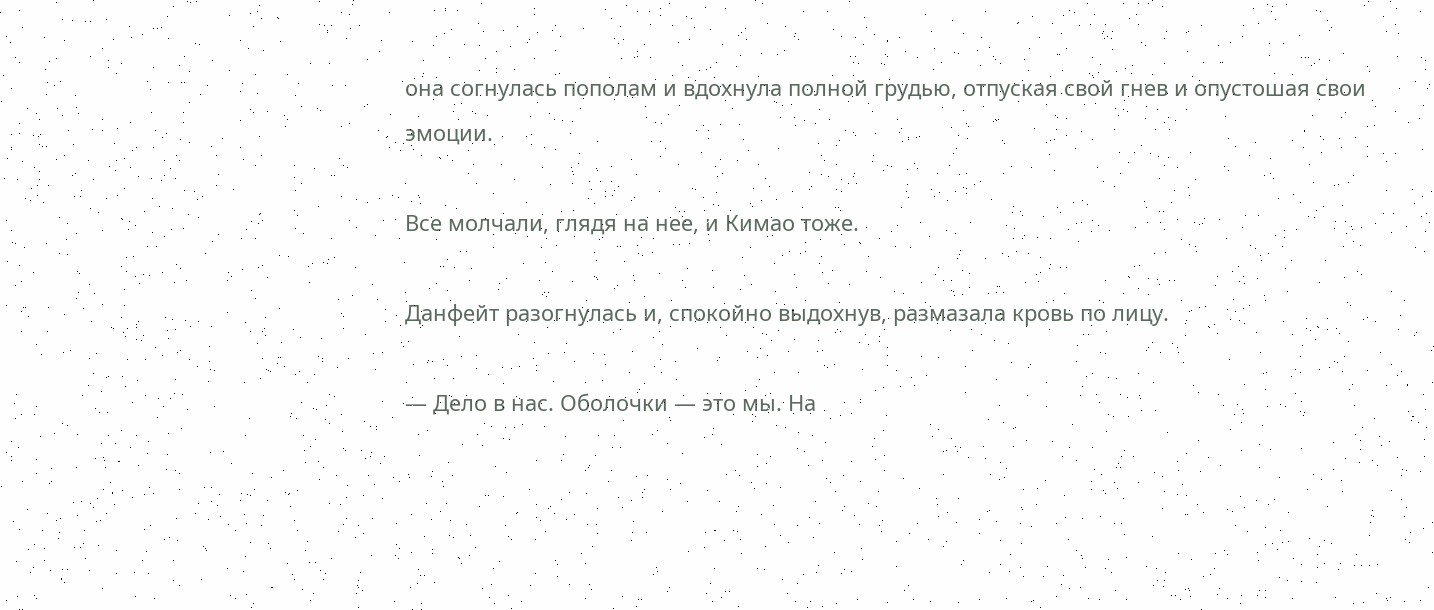она согнулась пополам и вдохнула полной грудью, отпуская свой гнев и опустошая свои эмоции.

Все молчали, глядя на нее, и Кимао тоже.

Данфейт разогнулась и, спокойно выдохнув, размазала кровь по лицу.

— Дело в нас. Оболочки — это мы. На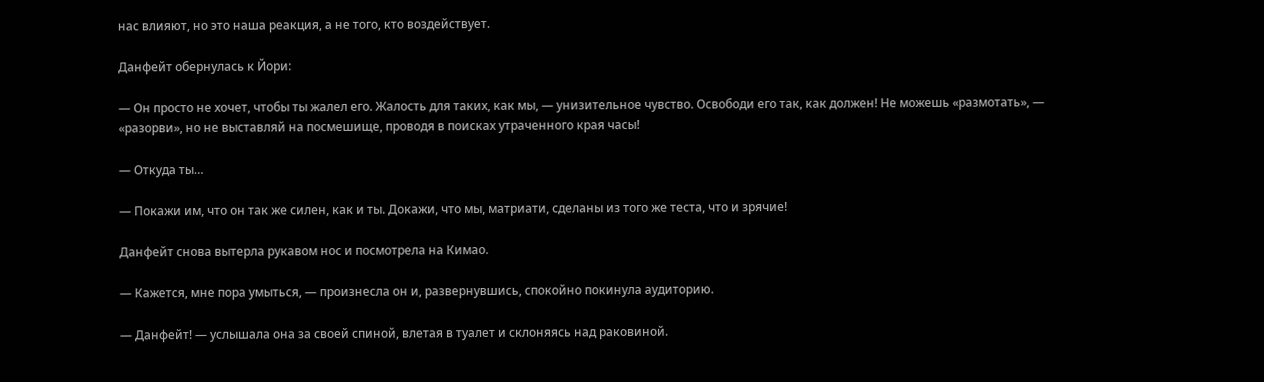нас влияют, но это наша реакция, а не того, кто воздействует.

Данфейт обернулась к Йори:

— Он просто не хочет, чтобы ты жалел его. Жалость для таких, как мы, — унизительное чувство. Освободи его так, как должен! Не можешь «размотать», — «разорви», но не выставляй на посмешище, проводя в поисках утраченного края часы!

— Откуда ты…

— Покажи им, что он так же силен, как и ты. Докажи, что мы, матриати, сделаны из того же теста, что и зрячие!

Данфейт снова вытерла рукавом нос и посмотрела на Кимао.

— Кажется, мне пора умыться, — произнесла он и, развернувшись, спокойно покинула аудиторию.

— Данфейт! — услышала она за своей спиной, влетая в туалет и склоняясь над раковиной.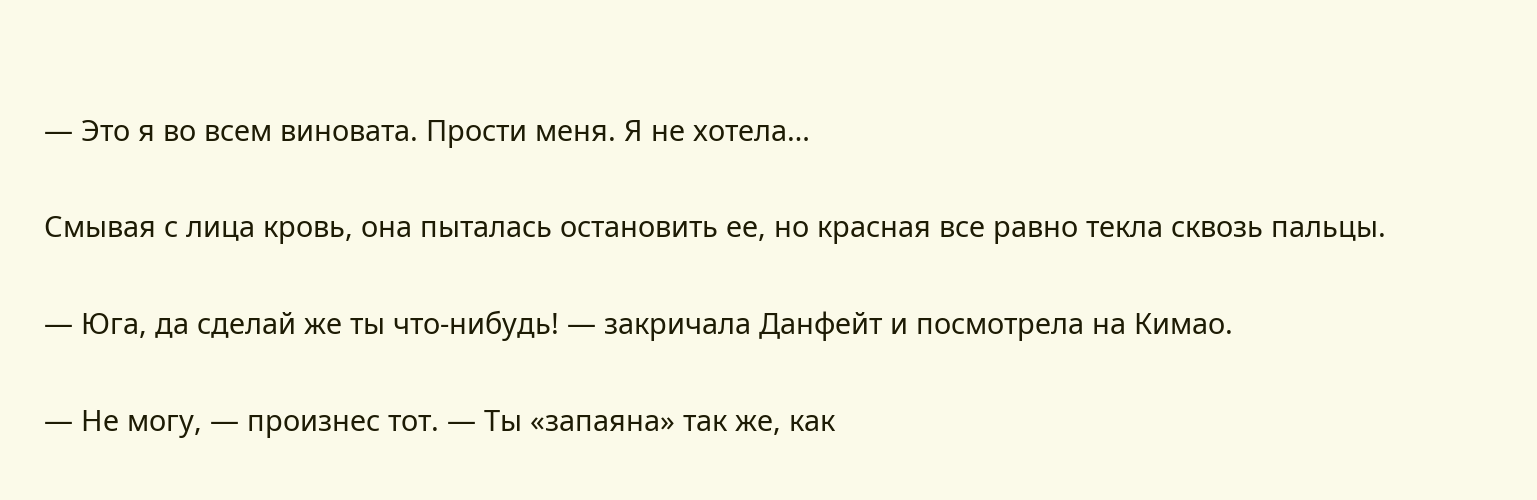— Это я во всем виновата. Прости меня. Я не хотела…

Смывая с лица кровь, она пыталась остановить ее, но красная все равно текла сквозь пальцы.

— Юга, да сделай же ты что-нибудь! — закричала Данфейт и посмотрела на Кимао.

— Не могу, — произнес тот. — Ты «запаяна» так же, как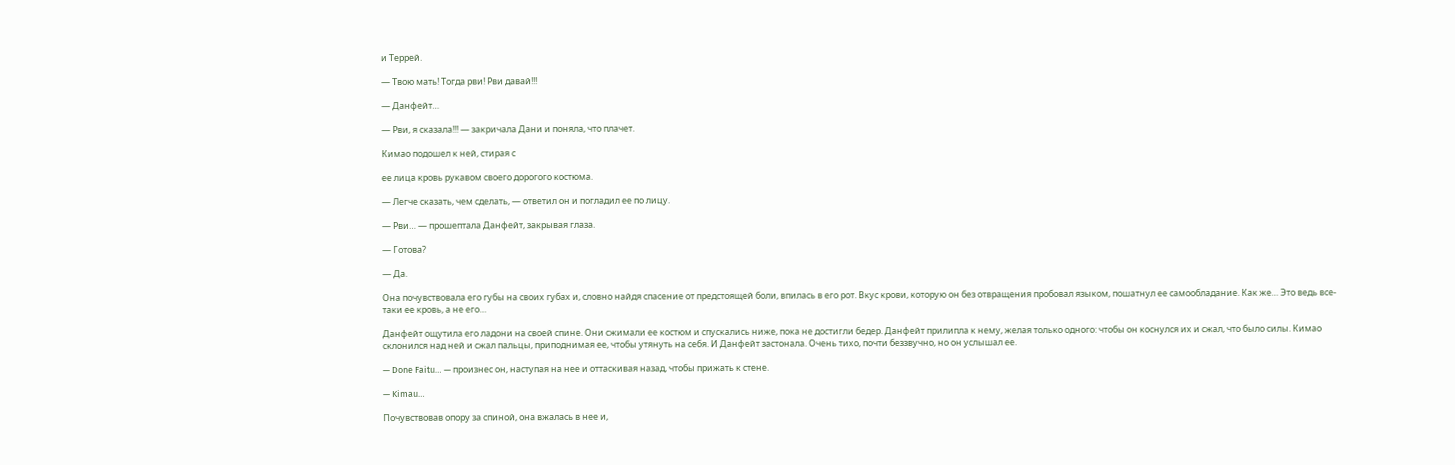и Террей.

— Твою мать! Тогда рви! Рви давай!!!

— Данфейт…

— Рви, я сказала!!! — закричала Дани и поняла, что плачет.

Кимао подошел к ней, стирая с

ее лица кровь рукавом своего дорогого костюма.

— Легче сказать, чем сделать, — ответил он и погладил ее по лицу.

— Рви… — прошептала Данфейт, закрывая глаза.

— Готова?

— Да.

Она почувствовала его губы на своих губах и, словно найдя спасение от предстоящей боли, впилась в его рот. Вкус крови, которую он без отвращения пробовал языком, пошатнул ее самообладание. Как же… Это ведь все-таки ее кровь, а не его…

Данфейт ощутила его ладони на своей спине. Они сжимали ее костюм и спускались ниже, пока не достигли бедер. Данфейт прилипла к нему, желая только одного: чтобы он коснулся их и сжал, что было силы. Кимао склонился над ней и сжал пальцы, приподнимая ее, чтобы утянуть на себя. И Данфейт застонала. Очень тихо, почти беззвучно, но он услышал ее.

— Done Faitu… — произнес он, наступая на нее и оттаскивая назад, чтобы прижать к стене.

— Kimau…

Почувствовав опору за спиной, она вжалась в нее и,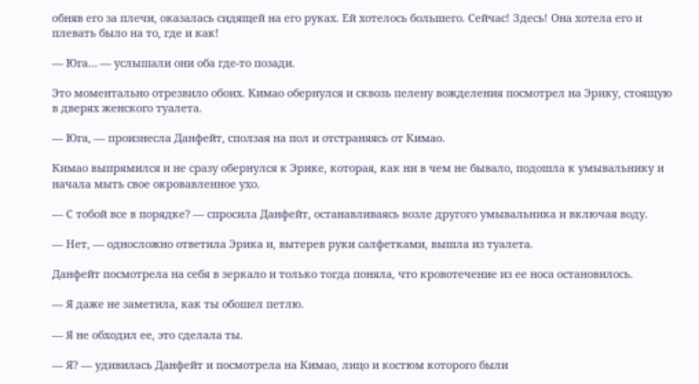обняв его за плечи, оказалась сидящей на его руках. Ей хотелось большего. Сейчас! Здесь! Она хотела его и плевать было на то, где и как!

— Юга… — услышали они оба где-то позади.

Это моментально отрезвило обоих. Кимао обернулся и сквозь пелену вожделения посмотрел на Эрику, стоящую в дверях женского туалета.

— Юга, — произнесла Данфейт, сползая на пол и отстраняясь от Кимао.

Кимао выпрямился и не сразу обернулся к Эрике, которая, как ни в чем не бывало, подошла к умывальнику и начала мыть свое окровавленное ухо.

— С тобой все в порядке? — спросила Данфейт, останавливаясь возле другого умывальника и включая воду.

— Нет, — односложно ответила Эрика и, вытерев руки салфетками, вышла из туалета.

Данфейт посмотрела на себя в зеркало и только тогда поняла, что кровотечение из ее носа остановилось.

— Я даже не заметила, как ты обошел петлю.

— Я не обходил ее, это сделала ты.

— Я? — удивилась Данфейт и посмотрела на Кимао, лицо и костюм которого были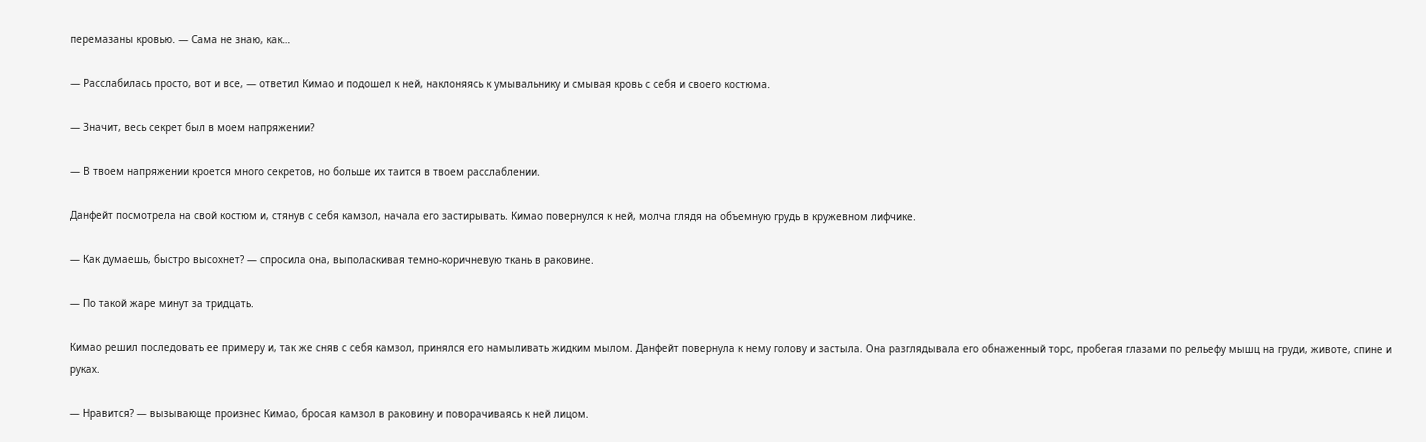перемазаны кровью. — Сама не знаю, как…

— Расслабилась просто, вот и все, — ответил Кимао и подошел к ней, наклоняясь к умывальнику и смывая кровь с себя и своего костюма.

— Значит, весь секрет был в моем напряжении?

— В твоем напряжении кроется много секретов, но больше их таится в твоем расслаблении.

Данфейт посмотрела на свой костюм и, стянув с себя камзол, начала его застирывать. Кимао повернулся к ней, молча глядя на объемную грудь в кружевном лифчике.

— Как думаешь, быстро высохнет? — спросила она, выполаскивая темно-коричневую ткань в раковине.

— По такой жаре минут за тридцать.

Кимао решил последовать ее примеру и, так же сняв с себя камзол, принялся его намыливать жидким мылом. Данфейт повернула к нему голову и застыла. Она разглядывала его обнаженный торс, пробегая глазами по рельефу мышц на груди, животе, спине и руках.

— Нравится? — вызывающе произнес Кимао, бросая камзол в раковину и поворачиваясь к ней лицом.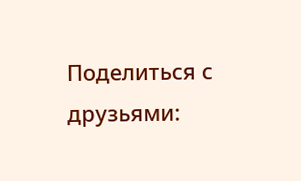Поделиться с друзьями: